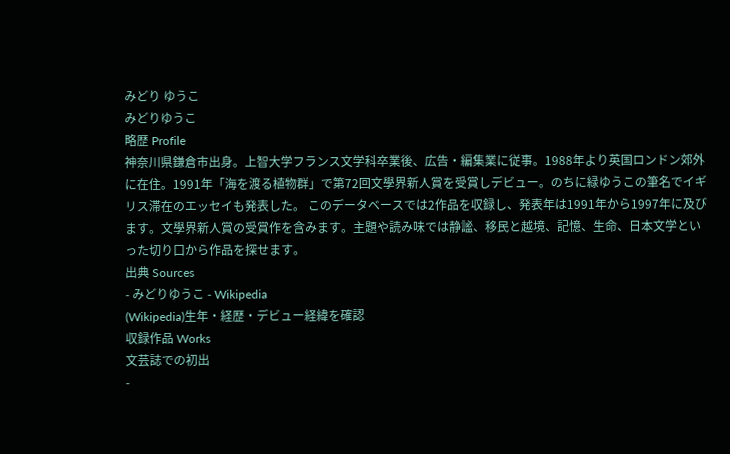みどり ゆうこ
みどりゆうこ
略歴 Profile
神奈川県鎌倉市出身。上智大学フランス文学科卒業後、広告・編集業に従事。1988年より英国ロンドン郊外に在住。1991年「海を渡る植物群」で第72回文學界新人賞を受賞しデビュー。のちに緑ゆうこの筆名でイギリス滞在のエッセイも発表した。 このデータベースでは2作品を収録し、発表年は1991年から1997年に及びます。文學界新人賞の受賞作を含みます。主題や読み味では静謐、移民と越境、記憶、生命、日本文学といった切り口から作品を探せます。
出典 Sources
- みどりゆうこ - Wikipedia
(Wikipedia)生年・経歴・デビュー経緯を確認
収録作品 Works
文芸誌での初出
-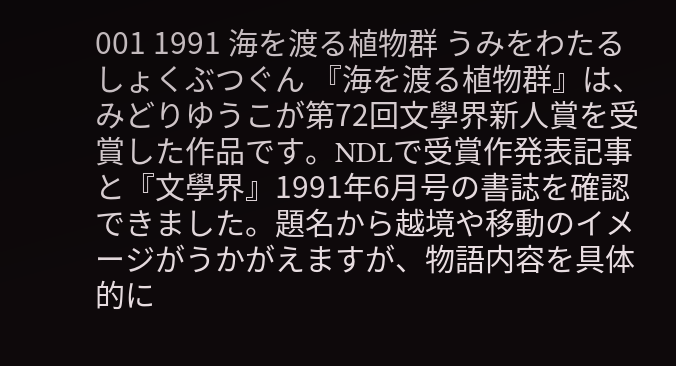001 1991 海を渡る植物群 うみをわたるしょくぶつぐん 『海を渡る植物群』は、みどりゆうこが第72回文學界新人賞を受賞した作品です。NDLで受賞作発表記事と『文學界』1991年6月号の書誌を確認できました。題名から越境や移動のイメージがうかがえますが、物語内容を具体的に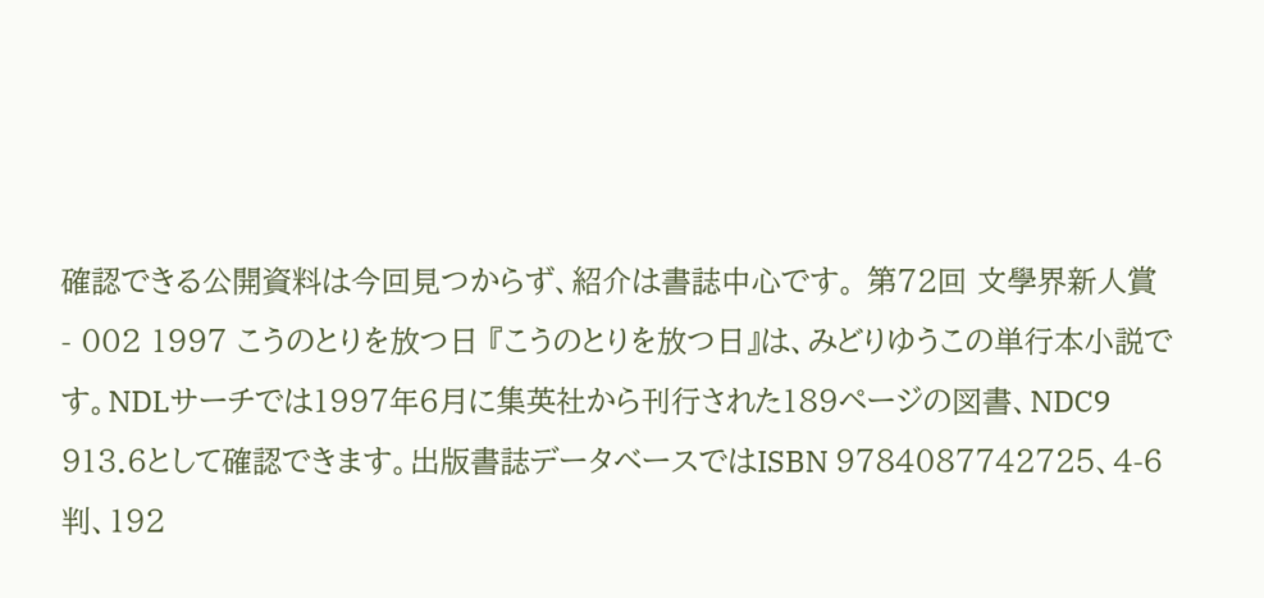確認できる公開資料は今回見つからず、紹介は書誌中心です。 第72回 文學界新人賞
- 002 1997 こうのとりを放つ日 『こうのとりを放つ日』は、みどりゆうこの単行本小説です。NDLサーチでは1997年6月に集英社から刊行された189ページの図書、NDC9 913.6として確認できます。出版書誌データベースではISBN 9784087742725、4-6判、192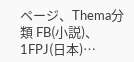ページ、Thema分類 FB(小説)、1FPJ(日本)…